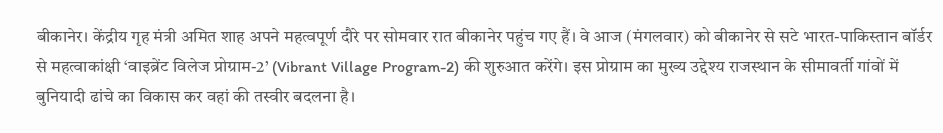बीकानेर। केंद्रीय गृह मंत्री अमित शाह अपने महत्वपूर्ण दौरे पर सोमवार रात बीकानेर पहुंच गए हैं। वे आज (मंगलवार) को बीकानेर से सटे भारत-पाकिस्तान बॉर्डर से महत्वाकांक्षी ‘वाइब्रेंट विलेज प्रोग्राम-2’ (Vibrant Village Program-2) की शुरुआत करेंगे। इस प्रोग्राम का मुख्य उद्देश्य राजस्थान के सीमावर्ती गांवों में बुनियादी ढांचे का विकास कर वहां की तस्वीर बदलना है।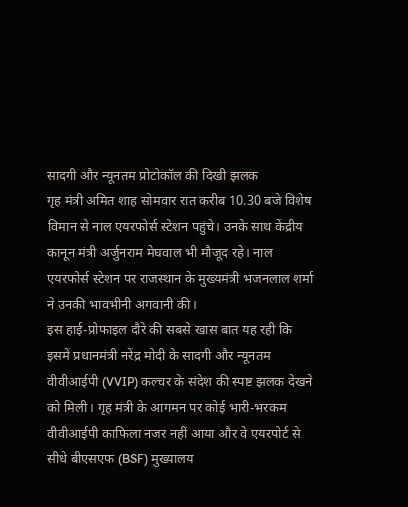सादगी और न्यूनतम प्रोटोकॉल की दिखी झलक
गृह मंत्री अमित शाह सोमवार रात करीब 10.30 बजे विशेष विमान से नाल एयरफोर्स स्टेशन पहुंचे। उनके साथ केंद्रीय कानून मंत्री अर्जुनराम मेघवाल भी मौजूद रहे। नाल एयरफोर्स स्टेशन पर राजस्थान के मुख्यमंत्री भजनलाल शर्मा ने उनकी भावभीनी अगवानी की।
इस हाई-प्रोफाइल दौरे की सबसे खास बात यह रही कि इसमें प्रधानमंत्री नरेंद्र मोदी के सादगी और न्यूनतम वीवीआईपी (VVIP) कल्चर के संदेश की स्पष्ट झलक देखने को मिली। गृह मंत्री के आगमन पर कोई भारी-भरकम वीवीआईपी काफिला नजर नहीं आया और वे एयरपोर्ट से सीधे बीएसएफ (BSF) मुख्यालय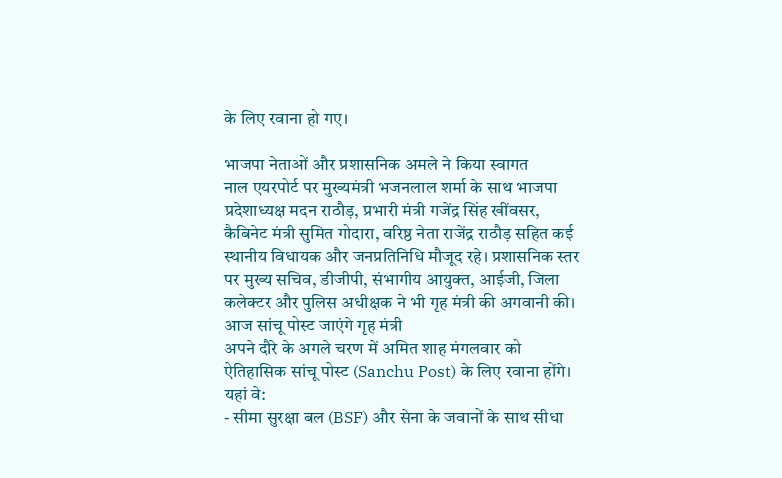के लिए रवाना हो गए।

भाजपा नेताओं और प्रशासनिक अमले ने किया स्वागत
नाल एयरपोर्ट पर मुख्यमंत्री भजनलाल शर्मा के साथ भाजपा प्रदेशाध्यक्ष मदन राठौड़, प्रभारी मंत्री गजेंद्र सिंह खींवसर, कैबिनेट मंत्री सुमित गोदारा, वरिष्ठ नेता राजेंद्र राठौड़ सहित कई स्थानीय विधायक और जनप्रतिनिधि मौजूद रहे। प्रशासनिक स्तर पर मुख्य सचिव, डीजीपी, संभागीय आयुक्त, आईजी, जिला कलेक्टर और पुलिस अधीक्षक ने भी गृह मंत्री की अगवानी की।
आज सांचू पोस्ट जाएंगे गृह मंत्री
अपने दौरे के अगले चरण में अमित शाह मंगलवार को ऐतिहासिक सांचू पोस्ट (Sanchu Post) के लिए रवाना होंगे। यहां वे:
- सीमा सुरक्षा बल (BSF) और सेना के जवानों के साथ सीधा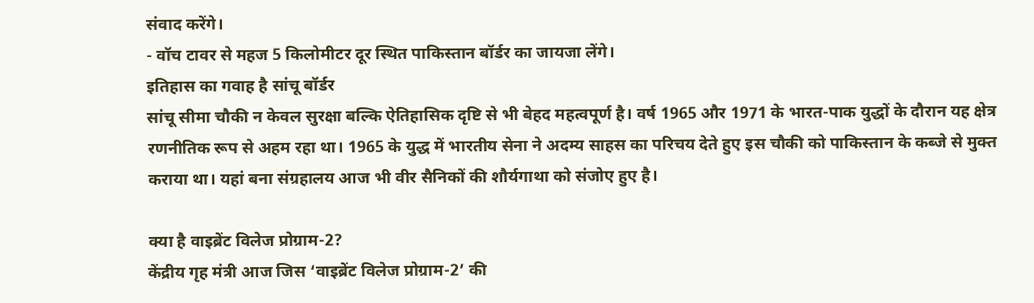संवाद करेंगे।
- वॉच टावर से महज 5 किलोमीटर दूर स्थित पाकिस्तान बॉर्डर का जायजा लेंगे।
इतिहास का गवाह है सांचू बॉर्डर
सांचू सीमा चौकी न केवल सुरक्षा बल्कि ऐतिहासिक दृष्टि से भी बेहद महत्वपूर्ण है। वर्ष 1965 और 1971 के भारत-पाक युद्धों के दौरान यह क्षेत्र रणनीतिक रूप से अहम रहा था। 1965 के युद्ध में भारतीय सेना ने अदम्य साहस का परिचय देते हुए इस चौकी को पाकिस्तान के कब्जे से मुक्त कराया था। यहां बना संग्रहालय आज भी वीर सैनिकों की शौर्यगाथा को संजोए हुए है।

क्या है वाइब्रेंट विलेज प्रोग्राम-2?
केंद्रीय गृह मंत्री आज जिस ‘वाइब्रेंट विलेज प्रोग्राम-2’ की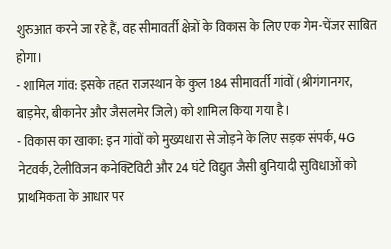शुरुआत करने जा रहे हैं, वह सीमावर्ती क्षेत्रों के विकास के लिए एक गेम-चेंजर साबित होगा।
- शामिल गांव: इसके तहत राजस्थान के कुल 184 सीमावर्ती गांवों (श्रीगंगानगर, बाड़मेर, बीकानेर और जैसलमेर जिले) को शामिल किया गया है।
- विकास का खाका: इन गांवों को मुख्यधारा से जोड़ने के लिए सड़क संपर्क, 4G नेटवर्क, टेलीविजन कनेक्टिविटी और 24 घंटे विद्युत जैसी बुनियादी सुविधाओं को प्राथमिकता के आधार पर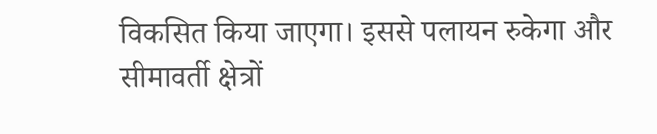विकसित किया जाएगा। इससे पलायन रुकेगा और सीमावर्ती क्षेत्रों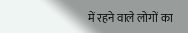में रहने वाले लोगों का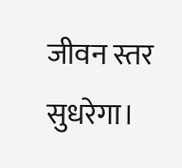जीवन स्तर सुधरेगा।